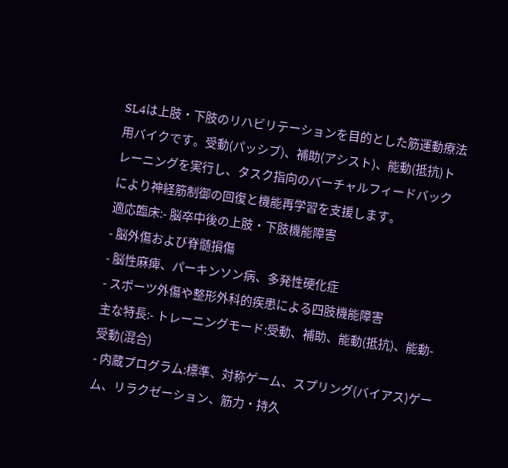SL4は上肢・下肢のリハビリテーションを目的とした筋運動療法用バイクです。受動(パッシブ)、補助(アシスト)、能動(抵抗)トレーニングを実行し、タスク指向のバーチャルフィードバックにより神経筋制御の回復と機能再学習を支援します。
適応臨床:- 脳卒中後の上肢・下肢機能障害
- 脳外傷および脊髄損傷
- 脳性麻痺、パーキンソン病、多発性硬化症
- スポーツ外傷や整形外科的疾患による四肢機能障害
主な特長:- トレーニングモード:受動、補助、能動(抵抗)、能動‑受動(混合)
- 内蔵プログラム:標準、対称ゲーム、スプリング(バイアス)ゲーム、リラクゼーション、筋力・持久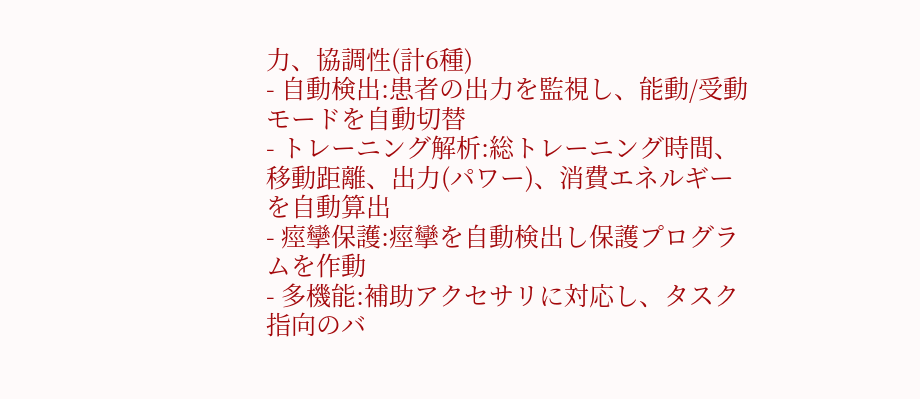力、協調性(計6種)
- 自動検出:患者の出力を監視し、能動/受動モードを自動切替
- トレーニング解析:総トレーニング時間、移動距離、出力(パワー)、消費エネルギーを自動算出
- 痙攣保護:痙攣を自動検出し保護プログラムを作動
- 多機能:補助アクセサリに対応し、タスク指向のバ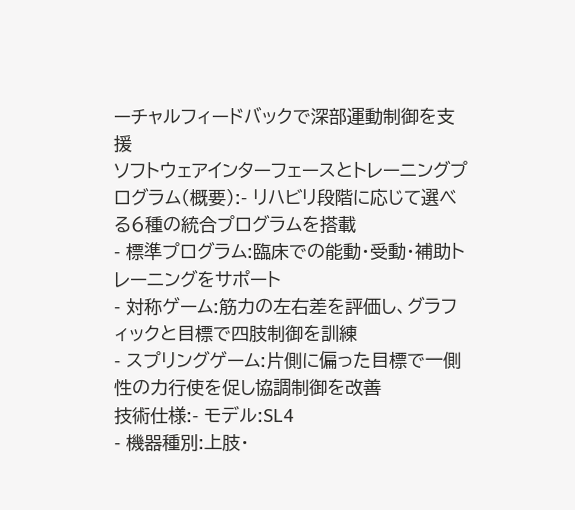ーチャルフィードバックで深部運動制御を支援
ソフトウェアインターフェースとトレーニングプログラム(概要):- リハビリ段階に応じて選べる6種の統合プログラムを搭載
- 標準プログラム:臨床での能動・受動・補助トレーニングをサポート
- 対称ゲーム:筋力の左右差を評価し、グラフィックと目標で四肢制御を訓練
- スプリングゲーム:片側に偏った目標で一側性の力行使を促し協調制御を改善
技術仕様:- モデル:SL4
- 機器種別:上肢・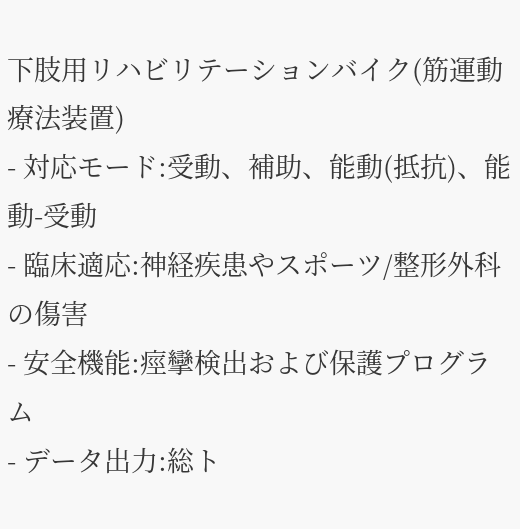下肢用リハビリテーションバイク(筋運動療法装置)
- 対応モード:受動、補助、能動(抵抗)、能動‑受動
- 臨床適応:神経疾患やスポーツ/整形外科の傷害
- 安全機能:痙攣検出および保護プログラム
- データ出力:総ト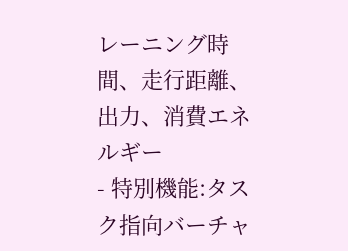レーニング時間、走行距離、出力、消費エネルギー
- 特別機能:タスク指向バーチャ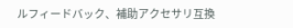ルフィードバック、補助アクセサリ互換